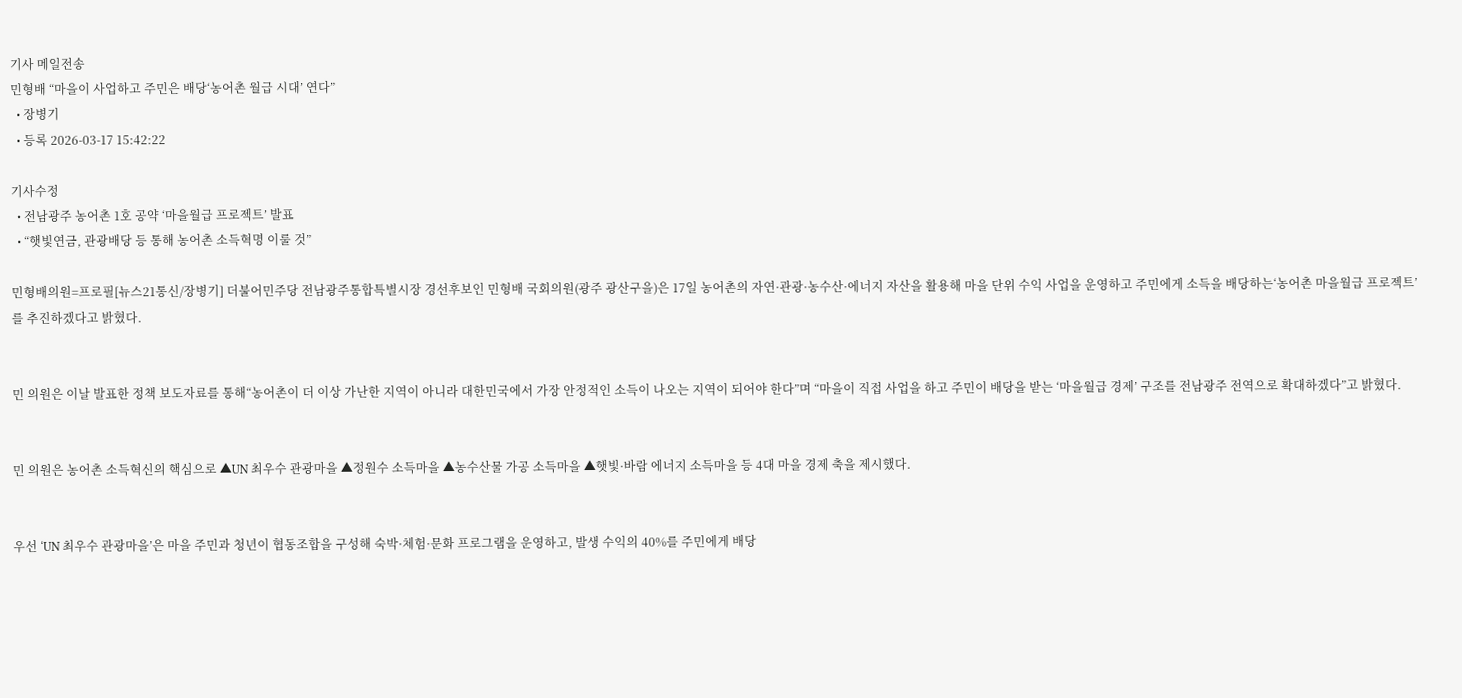기사 메일전송
민형배 “마을이 사업하고 주민은 배당‘농어촌 월급 시대’ 연다”
  • 장병기
  • 등록 2026-03-17 15:42:22

기사수정
  • 전남광주 농어촌 1호 공약 ‘마을월급 프로젝트’ 발표
  • “햇빛연금, 관광배당 등 통해 농어촌 소득혁명 이룰 것”

민형배의원=프로필[뉴스21통신/장병기] 더불어민주당 전남광주통합특별시장 경선후보인 민형배 국회의원(광주 광산구을)은 17일 농어촌의 자연·관광·농수산·에너지 자산을 활용해 마을 단위 수익 사업을 운영하고 주민에게 소득을 배당하는‘농어촌 마을월급 프로젝트’를 추진하겠다고 밝혔다.


민 의원은 이날 발표한 정책 보도자료를 통해“농어촌이 더 이상 가난한 지역이 아니라 대한민국에서 가장 안정적인 소득이 나오는 지역이 되어야 한다”며 “마을이 직접 사업을 하고 주민이 배당을 받는 ‘마을월급 경제’ 구조를 전남광주 전역으로 확대하겠다”고 밝혔다.


민 의원은 농어촌 소득혁신의 핵심으로 ▲UN 최우수 관광마을 ▲정원수 소득마을 ▲농수산물 가공 소득마을 ▲햇빛·바람 에너지 소득마을 등 4대 마을 경제 축을 제시했다.


우선 ‘UN 최우수 관광마을’은 마을 주민과 청년이 협동조합을 구성해 숙박·체험·문화 프로그램을 운영하고, 발생 수익의 40%를 주민에게 배당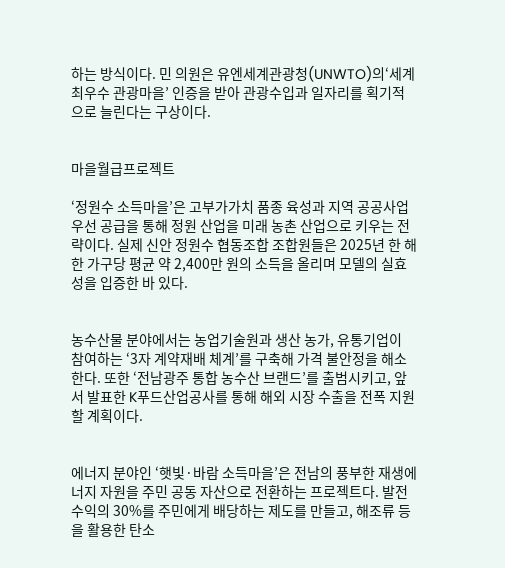하는 방식이다. 민 의원은 유엔세계관광청(UNWTO)의‘세계 최우수 관광마을’ 인증을 받아 관광수입과 일자리를 획기적으로 늘린다는 구상이다.


마을월급프로젝트

‘정원수 소득마을’은 고부가가치 품종 육성과 지역 공공사업 우선 공급을 통해 정원 산업을 미래 농촌 산업으로 키우는 전략이다. 실제 신안 정원수 협동조합 조합원들은 2025년 한 해 한 가구당 평균 약 2,400만 원의 소득을 올리며 모델의 실효성을 입증한 바 있다.


농수산물 분야에서는 농업기술원과 생산 농가, 유통기업이 참여하는 ‘3자 계약재배 체계’를 구축해 가격 불안정을 해소한다. 또한 ‘전남광주 통합 농수산 브랜드’를 출범시키고, 앞서 발표한 K푸드산업공사를 통해 해외 시장 수출을 전폭 지원할 계획이다.


에너지 분야인 ‘햇빛·바람 소득마을’은 전남의 풍부한 재생에너지 자원을 주민 공동 자산으로 전환하는 프로젝트다. 발전 수익의 30%를 주민에게 배당하는 제도를 만들고, 해조류 등을 활용한 탄소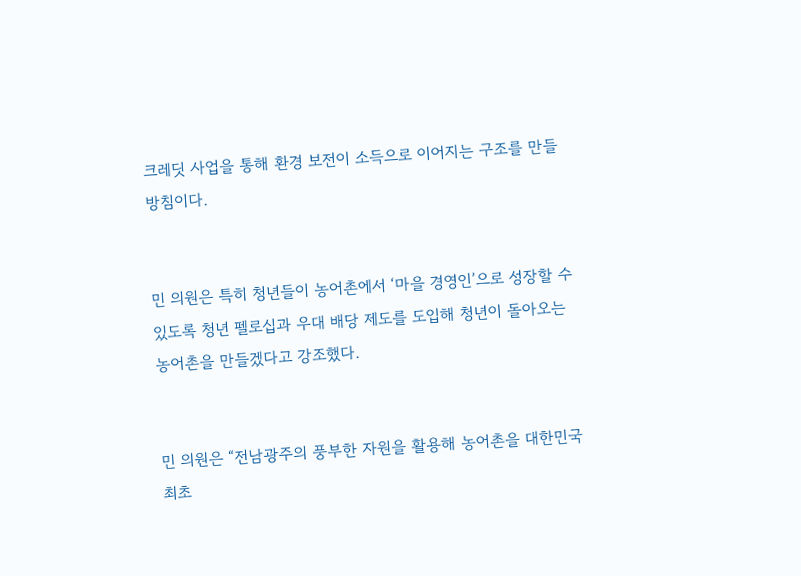크레딧 사업을 통해 환경 보전이 소득으로 이어지는 구조를 만들 방침이다.


민 의원은 특히 청년들이 농어촌에서 ‘마을 경영인’으로 성장할 수 있도록 청년 펠로십과 우대 배당 제도를 도입해 청년이 돌아오는 농어촌을 만들겠다고 강조했다.


민 의원은 “전남광주의 풍부한 자원을 활용해 농어촌을 대한민국 최초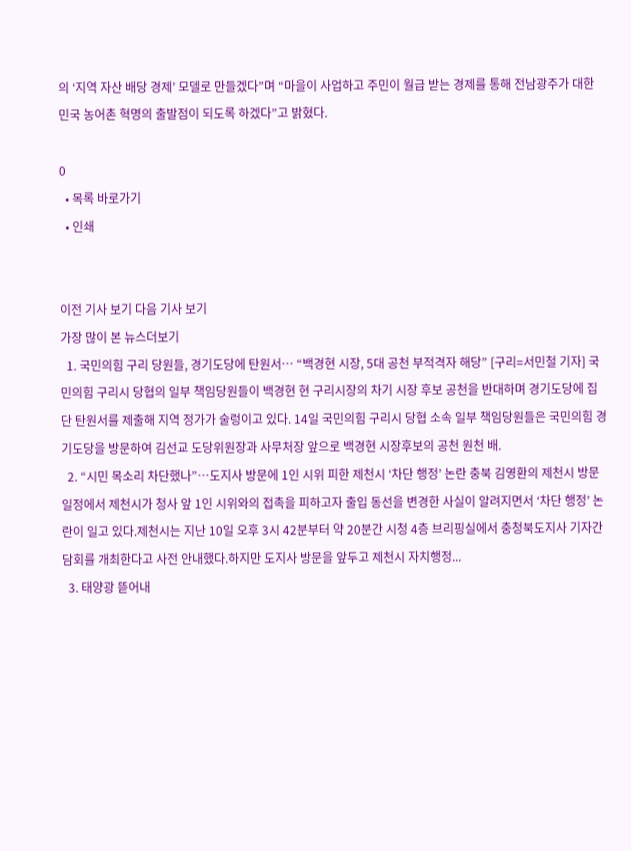의 ‘지역 자산 배당 경제’ 모델로 만들겠다”며 “마을이 사업하고 주민이 월급 받는 경제를 통해 전남광주가 대한민국 농어촌 혁명의 출발점이 되도록 하겠다”고 밝혔다.

0
  • 목록 바로가기
  • 인쇄


이전 기사 보기 다음 기사 보기
가장 많이 본 뉴스더보기
  1. 국민의힘 구리 당원들, 경기도당에 탄원서… “백경현 시장, 5대 공천 부적격자 해당” [구리=서민철 기자] 국민의힘 구리시 당협의 일부 책임당원들이 백경현 현 구리시장의 차기 시장 후보 공천을 반대하며 경기도당에 집단 탄원서를 제출해 지역 정가가 술렁이고 있다. 14일 국민의힘 구리시 당협 소속 일부 책임당원들은 국민의힘 경기도당을 방문하여 김선교 도당위원장과 사무처장 앞으로 백경현 시장후보의 공천 원천 배.
  2. “시민 목소리 차단했나”…도지사 방문에 1인 시위 피한 제천시 ‘차단 행정’ 논란 충북 김영환의 제천시 방문 일정에서 제천시가 청사 앞 1인 시위와의 접촉을 피하고자 출입 동선을 변경한 사실이 알려지면서 ‘차단 행정’ 논란이 일고 있다.제천시는 지난 10일 오후 3시 42분부터 약 20분간 시청 4층 브리핑실에서 충청북도지사 기자간담회를 개최한다고 사전 안내했다.하지만 도지사 방문을 앞두고 제천시 자치행정...
  3. 태양광 뜯어내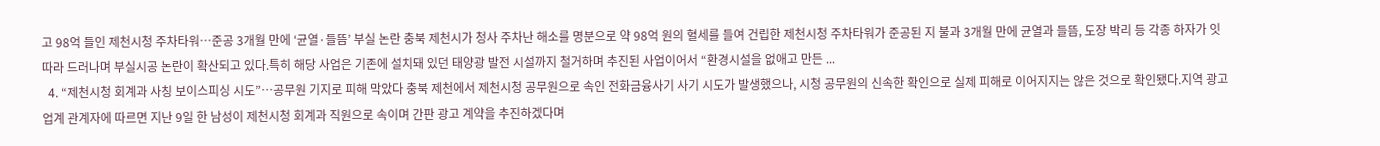고 98억 들인 제천시청 주차타워…준공 3개월 만에 ‘균열·들뜸’ 부실 논란 충북 제천시가 청사 주차난 해소를 명분으로 약 98억 원의 혈세를 들여 건립한 제천시청 주차타워가 준공된 지 불과 3개월 만에 균열과 들뜸, 도장 박리 등 각종 하자가 잇따라 드러나며 부실시공 논란이 확산되고 있다.특히 해당 사업은 기존에 설치돼 있던 태양광 발전 시설까지 철거하며 추진된 사업이어서 “환경시설을 없애고 만든 ...
  4. “제천시청 회계과 사칭 보이스피싱 시도”…공무원 기지로 피해 막았다 충북 제천에서 제천시청 공무원으로 속인 전화금융사기 사기 시도가 발생했으나, 시청 공무원의 신속한 확인으로 실제 피해로 이어지지는 않은 것으로 확인됐다.지역 광고업계 관계자에 따르면 지난 9일 한 남성이 제천시청 회계과 직원으로 속이며 간판 광고 계약을 추진하겠다며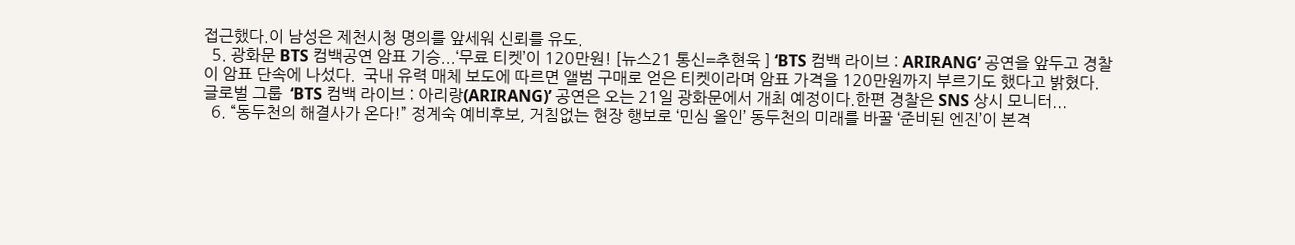접근했다.이 남성은 제천시청 명의를 앞세워 신뢰를 유도.
  5. 광화문 BTS 컴백공연 암표 기승...‘무료 티켓’이 120만원! [뉴스21 통신=추현욱 ] ‘BTS 컴백 라이브 : ARIRANG’ 공연을 앞두고 경찰이 암표 단속에 나섰다.  국내 유력 매체 보도에 따르면 앨범 구매로 얻은 티켓이라며 암표 가격을 120만원까지 부르기도 했다고 밝혔다.글로벌 그룹  ‘BTS 컴백 라이브 : 아리랑(ARIRANG)’ 공연은 오는 21일 광화문에서 개최 예정이다.한편 경찰은 SNS 상시 모니터...
  6. “동두천의 해결사가 온다!” 정계숙 예비후보, 거침없는 현장 행보로 ‘민심 올인’ 동두천의 미래를 바꿀 ‘준비된 엔진’이 본격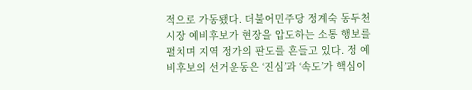적으로 가동됐다. 더불어민주당 정계숙 동두천시장 예비후보가 현장을 압도하는 소통 행보를 펼치며 지역 정가의 판도를 흔들고 있다. 정 예비후보의 선거운동은 ‘진심’과 ‘속도’가 핵심이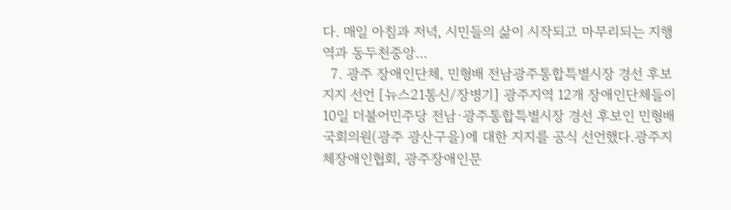다. 매일 아침과 저녁, 시민들의 삶이 시작되고 마무리되는 지행역과 동두천중앙...
  7. 광주 장애인단체, 민형배 전남광주통합특별시장 경선 후보 지지 선언 [뉴스21통신/장병기] 광주지역 12개 장애인단체들이 10일 더불어민주당 전남·광주통합특별시장 경선 후보인 민형배 국회의원(광주 광산구을)에 대한 지지를 공식 선언했다.광주지체장애인협회, 광주장애인문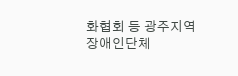화협회 등 광주지역 장애인단체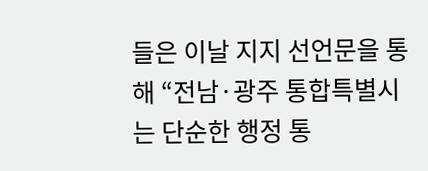들은 이날 지지 선언문을 통해 “전남·광주 통합특별시는 단순한 행정 통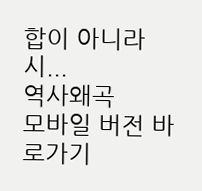합이 아니라 시...
역사왜곡
모바일 버전 바로가기